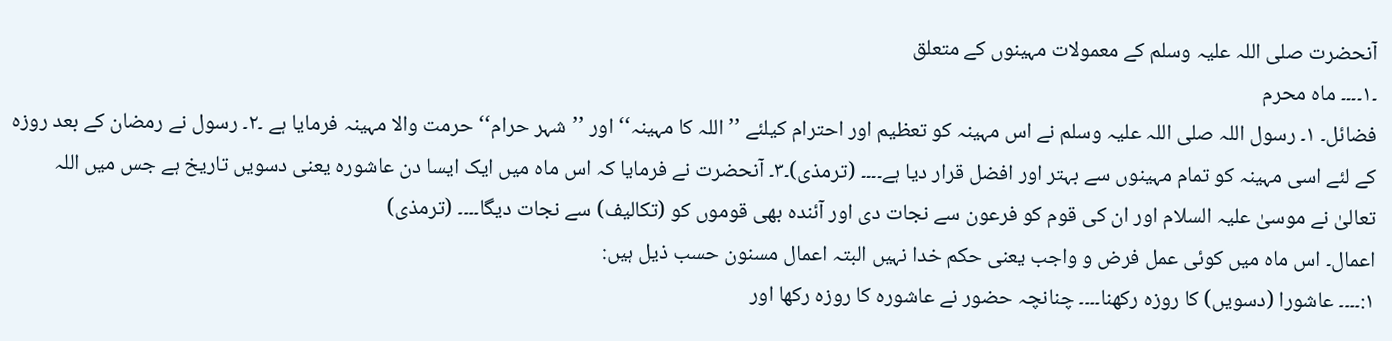آنحضرت صلی اللہ علیہ وسلم کے معمولات مہینوں کے متعلق
۔۱۔۔۔۔ ماہ محرم
فضائل۔ ۱۔ رسول اللہ صلی اللہ علیہ وسلم نے اس مہینہ کو تعظیم اور احترام کیلئے ’’اللہ کا مہینہ‘‘ اور ’’شہر حرام‘‘ حرمت والا مہینہ فرمایا ہے ۔۲۔ رسول نے رمضان کے بعد روزہ کے لئے اسی مہینہ کو تمام مہینوں سے بہتر اور افضل قرار دیا ہے۔۔۔۔ (ترمذی)۔۳۔ آنحضرت نے فرمایا کہ اس ماہ میں ایک ایسا دن عاشورہ یعنی دسویں تاریخ ہے جس میں اللہ تعالیٰ نے موسیٰ علیہ السلام اور ان کی قوم کو فرعون سے نجات دی اور آئندہ بھی قوموں کو (تکالیف) سے نجات دیگا۔۔۔۔ (ترمذی)
اعمال۔ اس ماہ میں کوئی عمل فرض و واجب یعنی حکم خدا نہیں البتہ اعمال مسنون حسب ذیل ہیں:
۱:۔۔۔۔ عاشورا (دسویں) کا روزہ رکھنا۔۔۔۔ چنانچہ حضور نے عاشورہ کا روزہ رکھا اور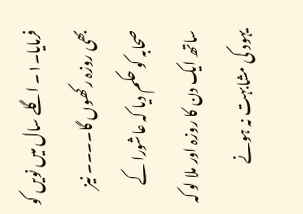فرمایا۔۱۔ اگلے سال میں نویں کو بھی روزہ رکھوں گا۔۔۔۔ نیز صحابہ کو حکم دیا کہ عاشورا کے ساتھ ایک دن کا روزہ اور ملا لو کہ یہود کی مشابہت نہ ہونے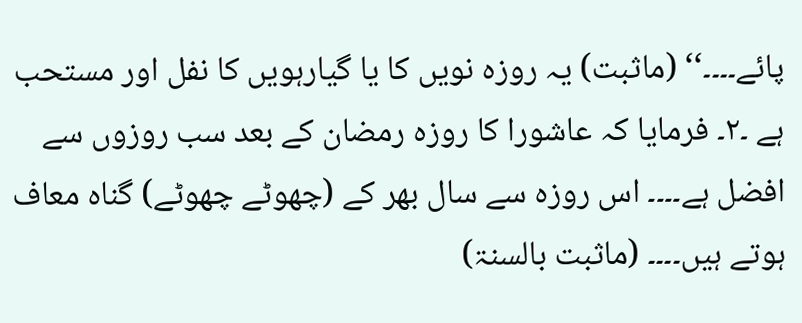پائے۔۔۔۔‘‘ (ماثبت) یہ روزہ نویں کا یا گیارہویں کا نفل اور مستحب ہے ۔۲۔ فرمایا کہ عاشورا کا روزہ رمضان کے بعد سب روزوں سے افضل ہے۔۔۔۔ اس روزہ سے سال بھر کے (چھوٹے چھوٹے) گناہ معاف ہوتے ہیں۔۔۔۔ (ماثبت بالسنۃ)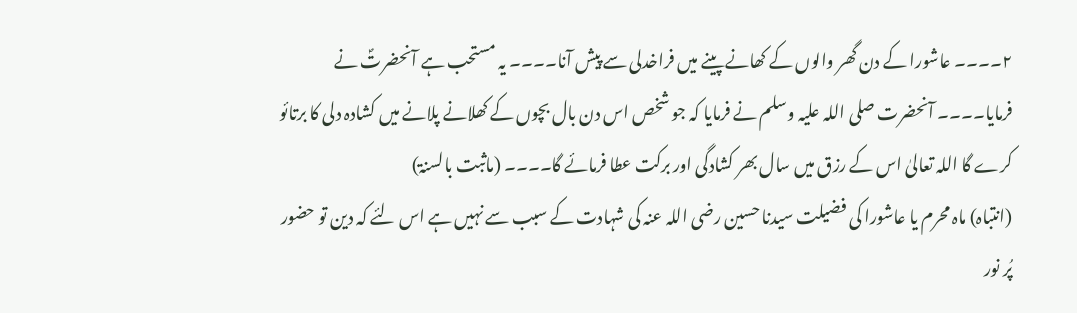۲۔۔۔۔ عاشورا کے دن گھر والوں کے کھانے پینے میں فراخدلی سے پیش آنا۔۔۔۔ یہ مستحب ہے آنحضرتؐ نے فرمایا۔۔۔۔ آنحضرت صلی اللہ علیہ وسلم نے فرمایا کہ جو شخص اس دن بال بچوں کے کھلانے پلانے میں کشادہ دلی کا برتائو کرے گا اللہ تعالیٰ اس کے رزق میں سال بھر کشادگی اور برکت عطا فرمائے گا۔۔۔۔ (ماثبت بالسنۃ)
(انتباہ) ماہ محرم یا عاشورا کی فضیلت سیدنا حسین رضی اللہ عنہ کی شہادت کے سبب سے نہیں ہے اس لئے کہ دین تو حضور پُر نور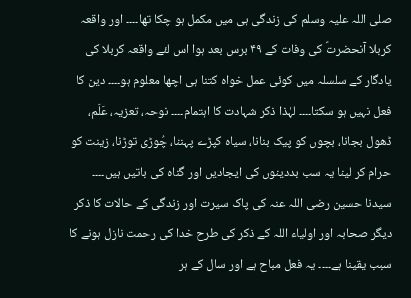صلی اللہ علیہ وسلم کی زندگی ہی میں مکمل ہو چکا تھا۔۔۔۔ اور واقعہ کربلا آنحضرتؐ کی وفات کے ۴۹ برس بعد ہوا اس لئے واقعہ کربلا کی یادگار کے سلسلہ میں کوئی عمل خواہ کتنا ہی اچھا معلوم ہو۔۔۔۔ دین کا فعل نہیں ہو سکتا۔۔۔۔ لہٰذا ذکر شہادت کا اہتمام۔۔۔۔ نوحہ، تعزیہ، عَلَم، ڈھول بجانا، بچوں کو پیک بنانا، سیاہ کپڑے پہننا، چُوڑی توڑنا، زینت کو حرام کر لینا یہ سب بددینوں کی ایجادیں اور گناہ کی باتیں ہیں۔۔۔۔
سیدنا حسین رضی اللہ عنہ کی پاک سیرت اور زندگی کے حالات کا ذکر دیگر صحابہ اور اولیاء اللہ کے ذکر کی طرح خدا کی رحمت نازل ہونے کا سبب یقینا ہے۔۔۔۔ یہ فعل مباح ہے اور سال کے ہر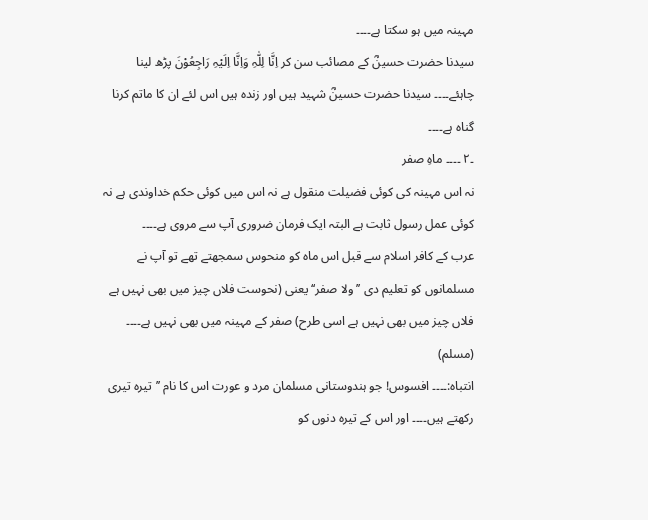مہینہ میں ہو سکتا ہے۔۔۔۔
سیدنا حضرت حسینؓ کے مصائب سن کر اِنَّا لِلّٰہِ وَاِنَّا اِلَیْہِ رَاجِعُوْنَ پڑھ لینا چاہئے۔۔۔۔ سیدنا حضرت حسینؓ شہید ہیں اور زندہ ہیں اس لئے ان کا ماتم کرنا گناہ ہے۔۔۔۔
۔۲ ۔۔۔۔ ماہِ صفر
نہ اس مہینہ کی کوئی فضیلت منقول ہے نہ اس میں کوئی حکم خداوندی ہے نہ کوئی عمل رسول ثابت ہے البتہ ایک فرمان ضروری آپ سے مروی ہے۔۔۔۔
عرب کے کافر اسلام سے قبل اس ماہ کو منحوس سمجھتے تھے تو آپ نے مسلمانوں کو تعلیم دی ’’ولا صفر‘‘ یعنی (نحوست فلاں چیز میں بھی نہیں ہے فلاں چیز میں بھی نہیں ہے اسی طرح) صفر کے مہینہ میں بھی نہیں ہے۔۔۔۔ (مسلم)
انتباہ:۔۔۔۔ افسوس! جو ہندوستانی مسلمان مرد و عورت اس کا نام ’’تیرہ تیری رکھتے ہیں۔۔۔۔ اور اس کے تیرہ دنوں کو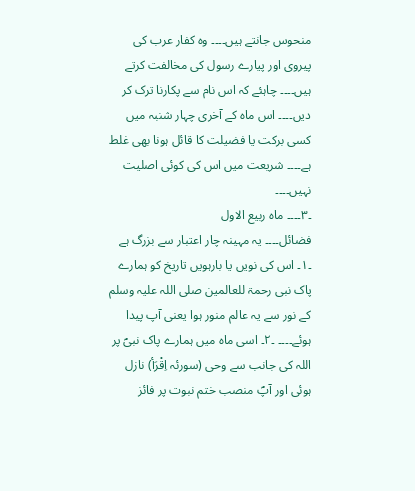منحوس جانتے ہیں۔۔۔۔ وہ کفار عرب کی پیروی اور پیارے رسول کی مخالفت کرتے ہیں۔۔۔۔ چاہئے کہ اس نام سے پکارنا ترک کر دیں۔۔۔۔ اس ماہ کے آخری چہار شنبہ میں کسی برکت یا فضیلت کا قائل ہونا بھی غلط ہے۔۔۔۔ شریعت میں اس کی کوئی اصلیت نہیں۔۔۔۔
۔۳۔۔۔۔ ماہ ربیع الاول
فضائل۔۔۔۔ یہ مہینہ چار اعتبار سے بزرگ ہے ۔۱۔ اس کی نویں یا بارہویں تاریخ کو ہمارے پاک نبی رحمۃ للعالمین صلی اللہ علیہ وسلم کے نور سے یہ عالم منور ہوا یعنی آپ پیدا ہوئے۔۔۔۔ ۔۲۔ اسی ماہ میں ہمارے پاک نبیؐ پر اللہ کی جانب سے وحی (سورئہ اِقْرَأ) نازل ہوئی اور آپؐ منصب ختم نبوت پر فائز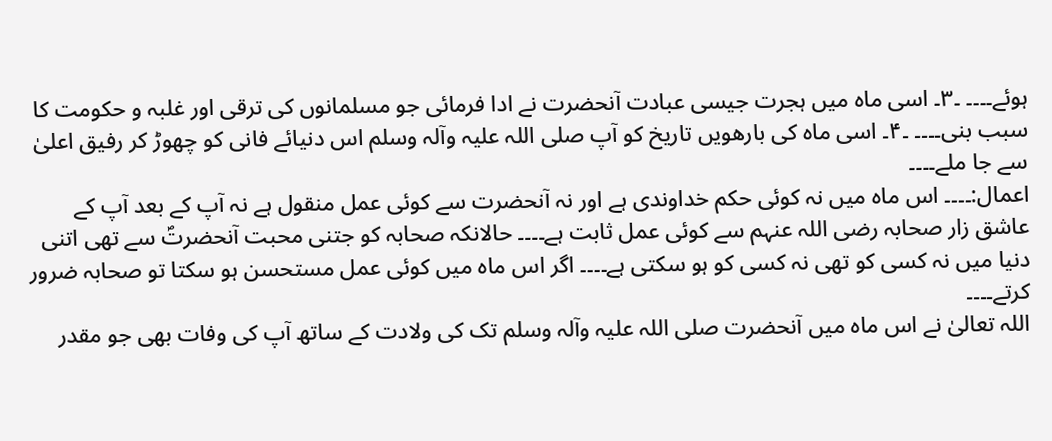ہوئے۔۔۔۔ ۔۳۔ اسی ماہ میں ہجرت جیسی عبادت آنحضرت نے ادا فرمائی جو مسلمانوں کی ترقی اور غلبہ و حکومت کا سبب بنی۔۔۔۔ ۔۴۔ اسی ماہ کی بارھویں تاریخ کو آپ صلی اللہ علیہ وآلہ وسلم اس دنیائے فانی کو چھوڑ کر رفیق اعلیٰ سے جا ملے۔۔۔۔
اعمال:۔۔۔۔ اس ماہ میں نہ کوئی حکم خداوندی ہے اور نہ آنحضرت سے کوئی عمل منقول ہے نہ آپ کے بعد آپ کے عاشق زار صحابہ رضی اللہ عنہم سے کوئی عمل ثابت ہے۔۔۔۔ حالانکہ صحابہ کو جتنی محبت آنحضرتؐ سے تھی اتنی دنیا میں نہ کسی کو تھی نہ کسی کو ہو سکتی ہے۔۔۔۔ اگر اس ماہ میں کوئی عمل مستحسن ہو سکتا تو صحابہ ضرور کرتے۔۔۔۔
اللہ تعالیٰ نے اس ماہ میں آنحضرت صلی اللہ علیہ وآلہ وسلم تک کی ولادت کے ساتھ آپ کی وفات بھی جو مقدر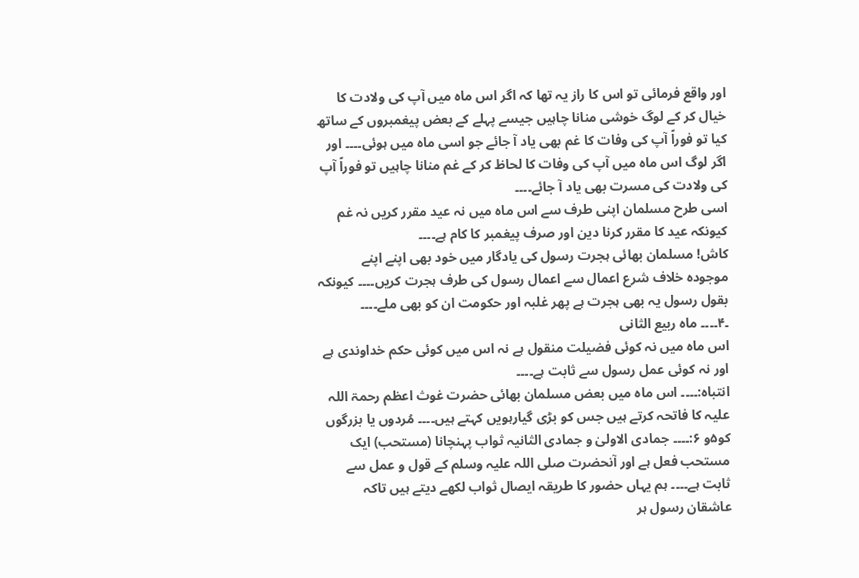اور واقع فرمائی تو اس کا راز یہ تھا کہ اگر اس ماہ میں آپ کی ولادت کا خیال کر کے لوگ خوشی منانا چاہیں جیسے پہلے کے بعض پیغمبروں کے ساتھ کیا تو فوراً آپ کی وفات کا غم بھی یاد آ جائے جو اسی ماہ میں ہوئی۔۔۔۔ اور اگر لوگ اس ماہ میں آپ کی وفات کا لحاظ کر کے غم منانا چاہیں تو فوراً آپ کی ولادت کی مسرت بھی یاد آ جائے۔۔۔۔
اسی طرح مسلمان اپنی طرف سے اس ماہ میں نہ عید مقرر کریں نہ غم کیونکہ عید کا مقرر کرنا دین اور صرف پیغمبر کا کام ہے۔۔۔۔
کاش! مسلمان بھائی ہجرت رسول کی یادگار میں خود بھی اپنے اپنے موجودہ خلاف شرع اعمال سے اعمال رسول کی طرف ہجرت کریں۔۔۔۔ کیونکہ بقول رسول یہ بھی ہجرت ہے پھر غلبہ اور حکومت ان کو بھی ملے۔۔۔۔
۔۴۔۔۔۔ ماہ ربیع الثانی
اس ماہ میں نہ کوئی فضیلت منقول ہے نہ اس میں کوئی حکم خداوندی ہے اور نہ کوئی عمل رسول سے ثابت ہے۔۔۔۔
انتباہ:۔۔۔۔ اس ماہ میں بعض مسلمان بھائی حضرت غوث اعظم رحمۃ اللہ علیہ کا فاتحہ کرتے ہیں جس کو بڑی گیارہویں کہتے ہیں۔۔۔۔ مُردوں یا بزرگوں کو۵و ۶:۔۔۔۔ جمادی الاولیٰ و جمادی الثانیہ ثواب پہنچانا (مستحب) ایک مستحب فعل ہے اور آنحضرت صلی اللہ علیہ وسلم کے قول و عمل سے ثابت ہے۔۔۔۔ ہم یہاں حضور کا طریقہ ایصال ثواب لکھے دیتے ہیں تاکہ عاشقان رسول ہر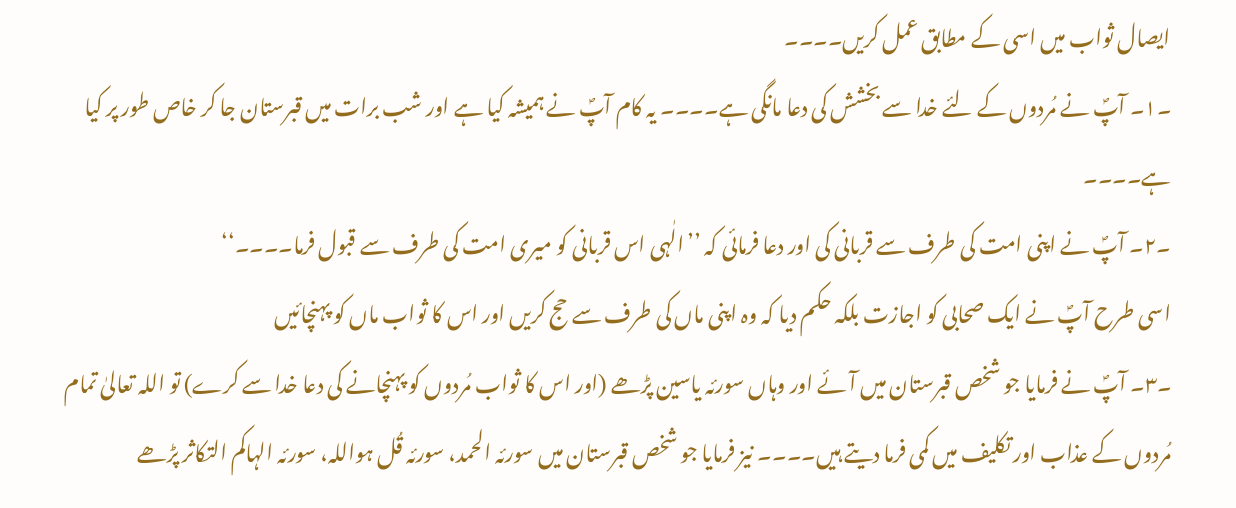ایصال ثواب میں اسی کے مطابق عمل کریں۔۔۔۔
۔۱۔ آپؐ نے مُردوں کے لئے خدا سے بخشش کی دعا مانگی ہے۔۔۔۔ یہ کام آپؐ نے ہمیشہ کیا ہے اور شب برات میں قبرستان جا کر خاص طور پر کیا ہے۔۔۔۔
۔۲۔ آپؐ نے اپنی امت کی طرف سے قربانی کی اور دعا فرمائی کہ ’’الٰہی اس قربانی کو میری امت کی طرف سے قبول فرما۔۔۔۔‘‘
اسی طرح آپؐ نے ایک صحابی کو اجازت بلکہ حکم دیا کہ وہ اپنی ماں کی طرف سے حج کریں اور اس کا ثواب ماں کو پہنچائیں
۔۳۔ آپؐ نے فرمایا جو شخص قبرستان میں آئے اور وہاں سورئہ یاسین پڑھے (اور اس کا ثواب مُردوں کو پہنچانے کی دعا خدا سے کرے) تو اللہ تعالیٰ تمام مُردوں کے عذاب اور تکلیف میں کمی فرما دیتے ہیں۔۔۔۔ نیز فرمایا جو شخص قبرستان میں سورئہ الحمد، سورئہ قُل ہواللہ، سورئہ الہاکم التکاثر پڑھے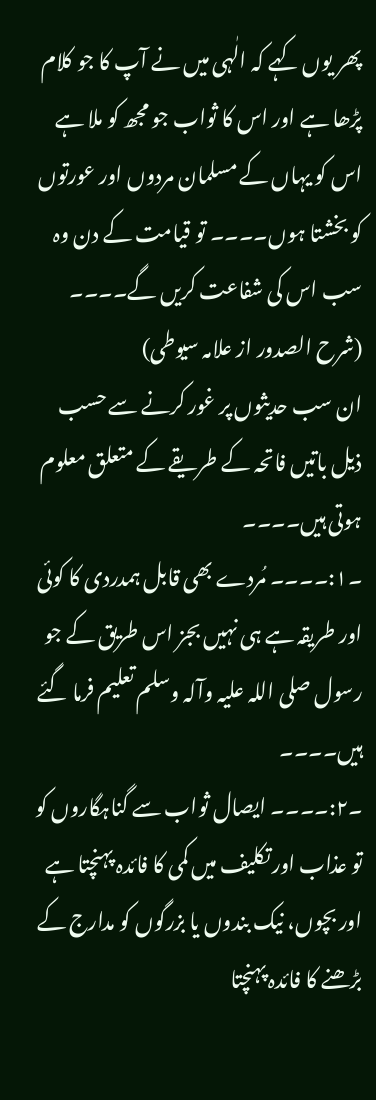پھر یوں کہے کہ الٰہی میں نے آپ کا جو کلام پڑھا ہے اور اس کا ثواب جو مجھ کو ملا ہے اس کو یہاں کے مسلمان مردوں اور عورتوں کو بخشتا ہوں۔۔۔۔ تو قیامت کے دن وہ سب اس کی شفاعت کریں گے۔۔۔۔ (شرح الصدور از علامہ سیوطی)
ان سب حدیثوں پر غور کرنے سے حسب ذیل باتیں فاتحہ کے طریقے کے متعلق معلوم ہوتی ہیں۔۔۔۔
۔۱:۔۔۔۔ مُردے بھی قابل ہمدردی کا کوئی اور طریقہ ہے ہی نہیں بجز اس طریق کے جو رسول صلی اللہ علیہ وآلہ وسلم تعلیم فرما گئے ہیں۔۔۔۔
۔۲:۔۔۔۔ ایصال ثواب سے گناہگاروں کو تو عذاب اور تکلیف میں کمی کا فائدہ پہنچتا ہے اور بچوں، نیک بندوں یا بزرگوں کو مدارج کے بڑھنے کا فائدہ پہنچتا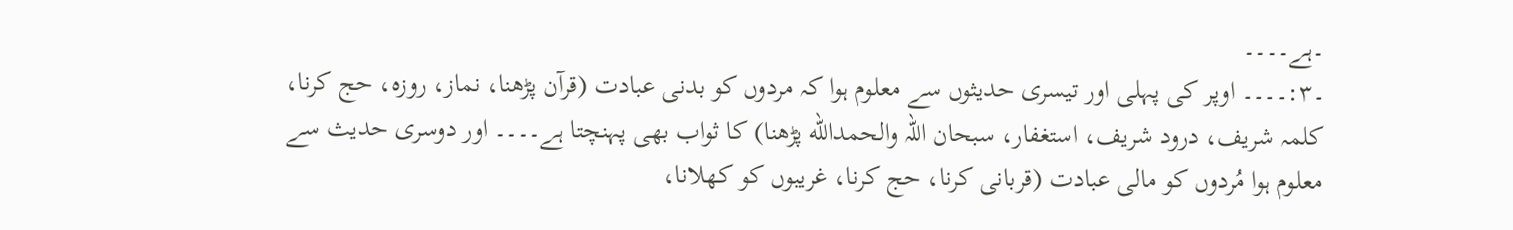۔ہے۔۔۔۔
۔۳:۔۔۔۔ اوپر کی پہلی اور تیسری حدیثوں سے معلوم ہوا کہ مردوں کو بدنی عبادت (قرآن پڑھنا، نماز، روزہ، حج کرنا، کلمہ شریف، درود شریف، استغفار، سبحان اللہ والحمدالله پڑھنا) کا ثواب بھی پہنچتا ہے۔۔۔۔ اور دوسری حدیث سے معلوم ہوا مُردوں کو مالی عبادت (قربانی کرنا، حج کرنا، غریبوں کو کھلانا،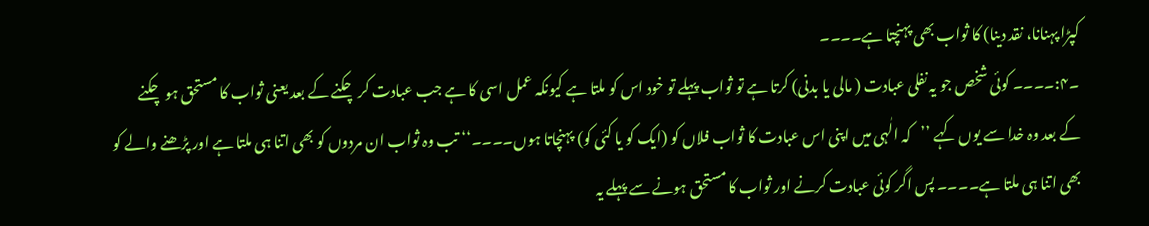کپڑا پہنانا، نقد دینا) کا ثواب بھی پہنچتا ہے۔۔۔۔
۔۴:۔۔۔۔ کوئی شخص جو یہ نفلی عبادت ( مالی یا بدنی) کرتا ہے تو ثواب پہلے تو خود اس کو ملتا ہے کیونکہ عمل اسی کا ہے جب عبادت کر چکنے کے بعد یعنی ثواب کا مستحق ہو چکنے کے بعد وہ خدا سے یوں کہے ’’کہ الٰہی میں اپنی اس عبادت کا ثواب فلاں کو (ایک کو یا کئی کو) پہنچاتا ہوں۔۔۔۔‘‘ تب وہ ثواب ان مردوں کو بھی اتنا ہی ملتا ہے اور پڑھنے والے کو بھی اتنا ہی ملتا ہے۔۔۔۔ پس اگر کوئی عبادت کرنے اور ثواب کا مستحق ہونے سے پہلے یہ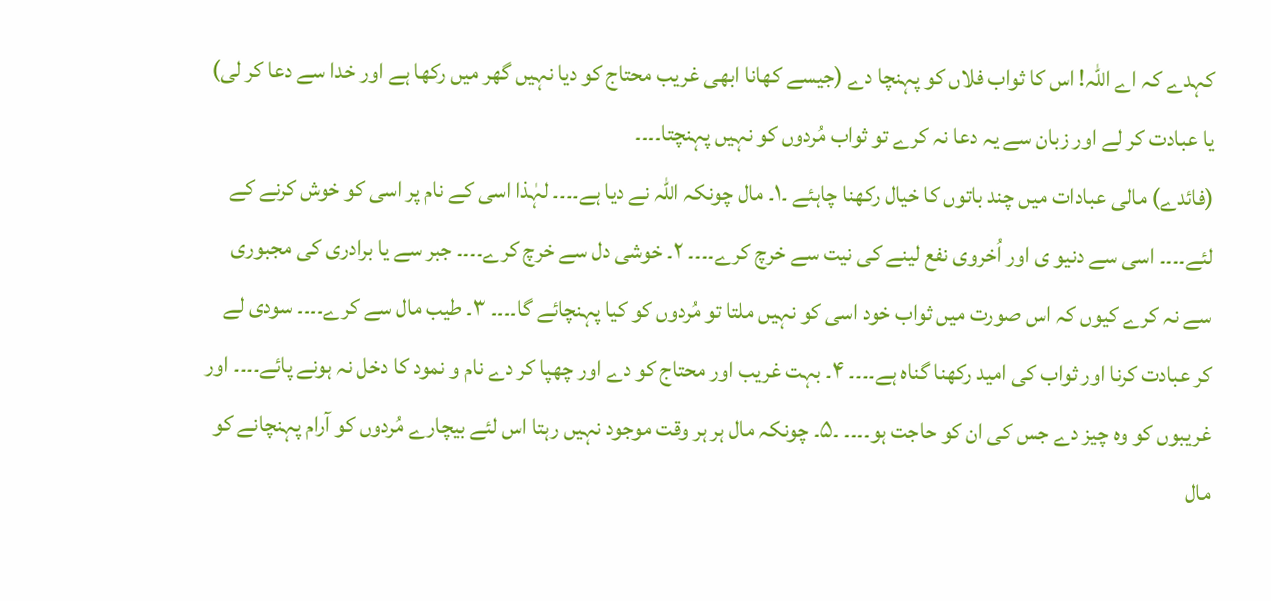کہدے کہ اے اللہ! اس کا ثواب فلاں کو پہنچا دے (جیسے کھانا ابھی غریب محتاج کو دیا نہیں گھر میں رکھا ہے اور خدا سے دعا کر لی) یا عبادت کر لے اور زبان سے یہ دعا نہ کرے تو ثواب مُردوں کو نہیں پہنچتا۔۔۔۔
(فائدے) مالی عبادات میں چند باتوں کا خیال رکھنا چاہئے ۔۱۔ مال چونکہ اللہ نے دیا ہے۔۔۔۔ لہٰذا اسی کے نام پر اسی کو خوش کرنے کے لئے۔۔۔۔ اسی سے دنیو ی اور اُخروی نفع لینے کی نیت سے خرچ کرے۔۔۔۔ ۲۔ خوشی دل سے خرچ کرے۔۔۔۔ جبر سے یا برادری کی مجبوری سے نہ کرے کیوں کہ اس صورت میں ثواب خود اسی کو نہیں ملتا تو مُردوں کو کیا پہنچائے گا۔۔۔۔ ۳۔ طیب مال سے کرے۔۔۔۔ سودی لے کر عبادت کرنا اور ثواب کی امید رکھنا گناہ ہے۔۔۔۔ ۴۔ بہت غریب اور محتاج کو دے اور چھپا کر دے نام و نمود کا دخل نہ ہونے پائے۔۔۔۔ اور غریبوں کو وہ چیز دے جس کی ان کو حاجت ہو۔۔۔۔ ۔۵۔ چونکہ مال ہر ہر وقت موجود نہیں رہتا اس لئے بیچارے مُردوں کو آرام پہنچانے کو مال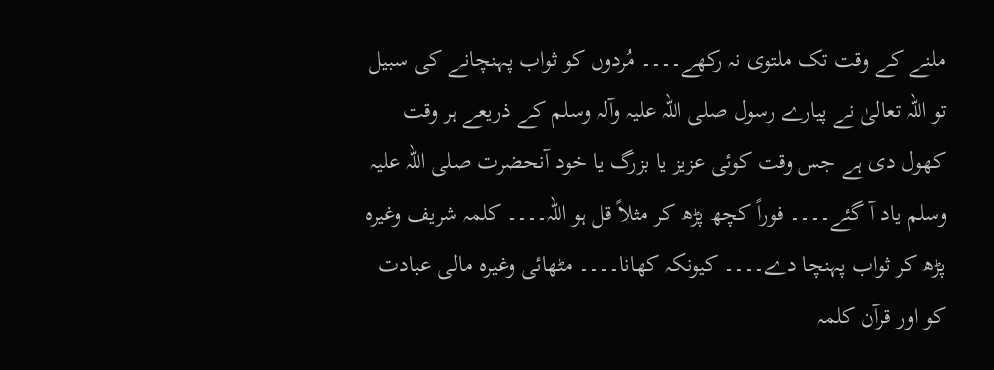ملنے کے وقت تک ملتوی نہ رکھے۔۔۔۔ مُردوں کو ثواب پہنچانے کی سبیل تو اللہ تعالیٰ نے پیارے رسول صلی اللہ علیہ وآلہ وسلم کے ذریعے ہر وقت کھول دی ہے جس وقت کوئی عزیز یا بزرگ یا خود آنحضرت صلی اللہ علیہ وسلم یاد آ گئے۔۔۔۔ فوراً کچھ پڑھ کر مثلاً قل ہو اللہ۔۔۔۔ کلمہ شریف وغیرہ پڑھ کر ثواب پہنچا دے۔۔۔۔ کیونکہ کھانا۔۔۔۔ مٹھائی وغیرہ مالی عبادت کو اور قرآن کلمہ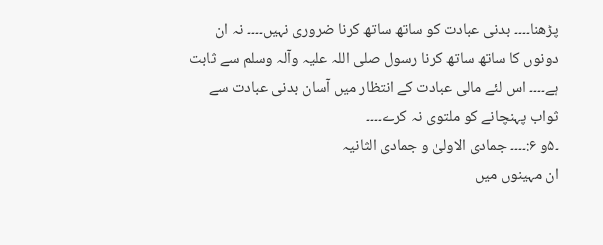پڑھنا۔۔۔۔ بدنی عبادت کو ساتھ ساتھ کرنا ضروری نہیں۔۔۔۔ نہ ان دونوں کا ساتھ ساتھ کرنا رسول صلی اللہ علیہ وآلہ وسلم سے ثابت ہے۔۔۔۔ اس لئے مالی عبادت کے انتظار میں آسان بدنی عبادت سے ثواب پہنچانے کو ملتوی نہ کرے۔۔۔۔
۔۵و ۶:۔۔۔۔ جمادی الاولیٰ و جمادی الثانیہ
ان مہینوں میں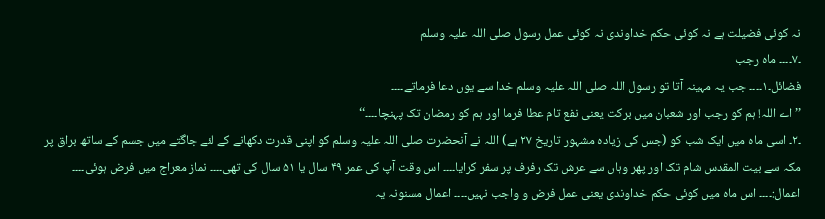نہ کوئی فضیلت ہے نہ کوئی حکم خداوندی نہ کوئی عمل رسول صلی اللہ علیہ وسلم
۔۷۔۔۔۔ ماہ رجب
فضائل۔۱۔۔۔۔ جب یہ مہینہ آتا تو رسول اللہ صلی اللہ علیہ وسلم خدا سے یوں دعا فرماتے۔۔۔۔
’’ اے اللہ! ہم کو رجب اور شعبان میں برکت یعنی نفع تام عطا فرما اور ہم کو رمضان تک پہنچا۔۔۔۔‘‘
۔۲۔ اسی ماہ میں ایک شب کو (جس کی زیادہ مشہور تاریخ ۲۷ ہے) اللہ نے آنحضرت صلی اللہ علیہ وسلم کو اپنی قدرت دکھانے کے لئے جاگتے میں جسم کے ساتھ براق پر مکہ سے بیت المقدس شام تک اور پھر وہاں سے عرش تک رفرف پر سفر کرایا۔۔۔۔ اس وقت آپ کی عمر ۴۹ سال یا ۵۱ سال کی تھی۔۔۔۔ نماز معراج میں فرض ہوئی۔۔۔۔
اعمال:۔۔۔۔ اس ماہ میں کوئی حکم خداوندی یعنی عمل فرض و واجب نہیں۔۔۔۔ اعمال مسنونہ یہ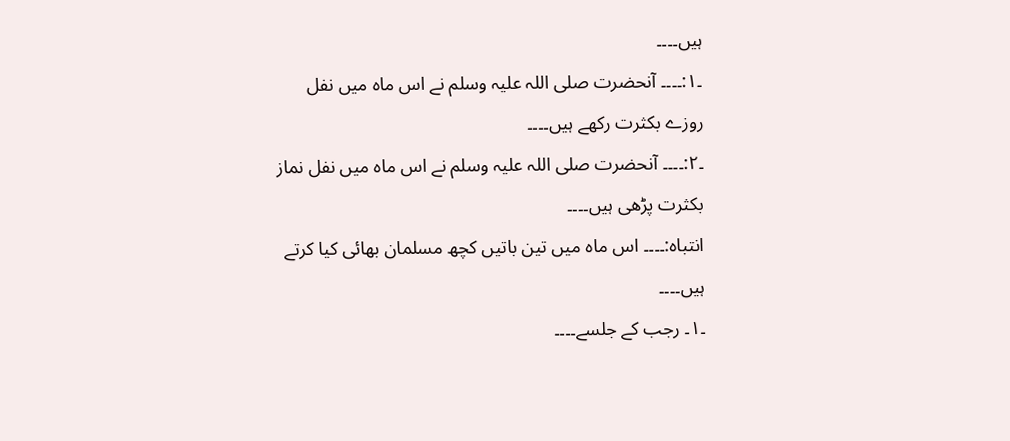ہیں۔۔۔۔
۔۱:۔۔۔۔ آنحضرت صلی اللہ علیہ وسلم نے اس ماہ میں نفل روزے بکثرت رکھے ہیں۔۔۔۔
۔۲:۔۔۔۔ آنحضرت صلی اللہ علیہ وسلم نے اس ماہ میں نفل نماز بکثرت پڑھی ہیں۔۔۔۔
انتباہ:۔۔۔۔ اس ماہ میں تین باتیں کچھ مسلمان بھائی کیا کرتے ہیں۔۔۔۔
۔۱۔ رجب کے جلسے۔۔۔۔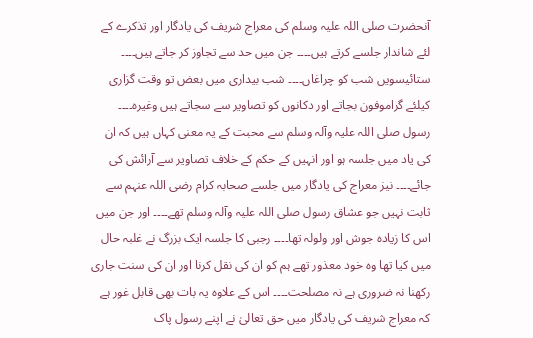آنحضرت صلی اللہ علیہ وسلم کی معراج شریف کی یادگار اور تذکرے کے لئے شاندار جلسے کرتے ہیں۔۔۔۔ جن میں حد سے تجاوز کر جاتے ہیں۔۔۔۔ ستائیسویں شب کو چراغاں۔۔۔۔ شب بیداری میں بعض تو وقت گزاری کیلئے گراموفون بجاتے اور دکانوں کو تصاویر سے سجاتے ہیں وغیرہ۔۔۔۔
رسول صلی اللہ علیہ وآلہ وسلم سے محبت کے یہ معنی کہاں ہیں کہ ان کی یاد میں جلسہ ہو اور انہیں کے حکم کے خلاف تصاویر سے آرائش کی جائے۔۔۔۔ نیز معراج کی یادگار میں جلسے صحابہ کرام رضی اللہ عنہم سے ثابت نہیں جو عشاق رسول صلی اللہ علیہ وآلہ وسلم تھے۔۔۔۔ اور جن میں اس کا زیادہ جوش اور ولولہ تھا۔۔۔۔ رجبی کا جلسہ ایک بزرگ نے غلبہ حال میں کیا تھا وہ خود معذور تھے ہم کو ان کی نقل کرنا اور ان کی سنت جاری رکھنا نہ ضروری ہے نہ مصلحت۔۔۔۔ اس کے علاوہ یہ بات بھی قابل غور ہے کہ معراج شریف کی یادگار میں حق تعالیٰ نے اپنے رسول پاک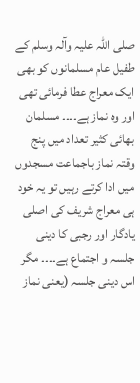صلی اللہ علیہ وآلہ وسلم کے طفیل عام مسلمانوں کو بھی ایک معراج عطا فرمائی تھی اور وہ نماز ہے۔۔۔۔ مسلمان بھائی کثیر تعداد میں پنج وقتہ نماز باجماعت مسجدوں میں ادا کرتے رہیں تو یہ خود ہی معراج شریف کی اصلی یادگار اور رجبی کا دینی جلسہ و اجتماع ہے۔۔۔۔ مگر اس دینی جلسہ (یعنی نماز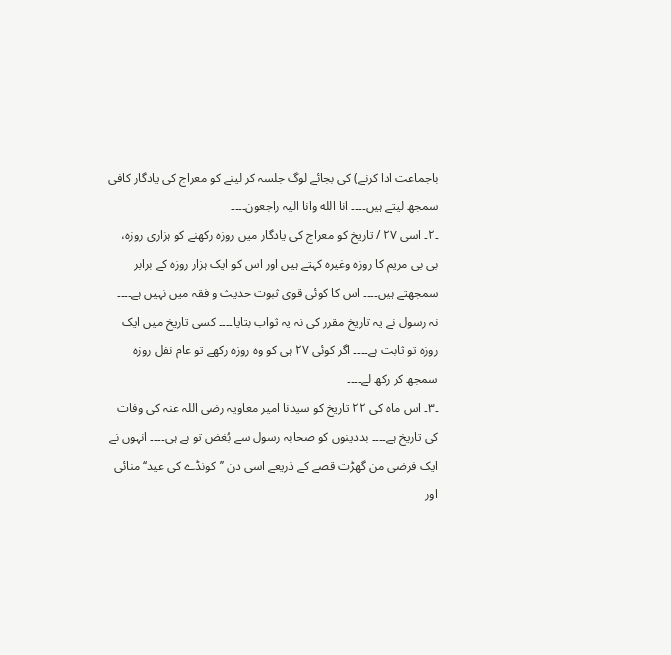باجماعت ادا کرنے) کی بجائے لوگ جلسہ کر لینے کو معراج کی یادگار کافی سمجھ لیتے ہیں۔۔۔۔ انا الله وانا الیہ راجعون۔۔۔۔
۔۲۔ اسی ۲۷ / تاریخ کو معراج کی یادگار میں روزہ رکھنے کو ہزاری روزہ، بی بی مریم کا روزہ وغیرہ کہتے ہیں اور اس کو ایک ہزار روزہ کے برابر سمجھتے ہیں۔۔۔۔ اس کا کوئی قوی ثبوت حدیث و فقہ میں نہیں ہے۔۔۔۔ نہ رسول نے یہ تاریخ مقرر کی نہ یہ ثواب بتایا۔۔۔۔ کسی تاریخ میں ایک روزہ تو ثابت ہے۔۔۔۔ اگر کوئی ۲۷ ہی کو وہ روزہ رکھے تو عام نفل روزہ سمجھ کر رکھ لے۔۔۔۔
۔۳۔ اس ماہ کی ۲۲ تاریخ کو سیدنا امیر معاویہ رضی اللہ عنہ کی وفات کی تاریخ ہے۔۔۔۔ بددینوں کو صحابہ رسول سے بُغض تو ہے ہی۔۔۔۔ انہوں نے ایک فرضی من گھڑت قصے کے ذریعے اسی دن ’’کونڈے کی عید‘‘ منائی اور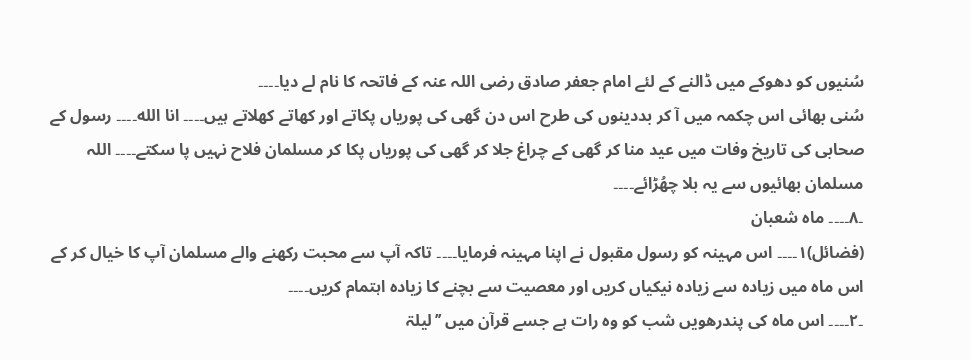سُنیوں کو دھوکے میں ڈالنے کے لئے امام جعفر صادق رضی اللہ عنہ کے فاتحہ کا نام لے دیا۔۔۔۔
سُنی بھائی اس چکمہ میں آ کر بددینوں کی طرح اس دن گھی کی پوریاں پکاتے اور کھاتے کھلاتے ہیں۔۔۔۔ انا الله۔۔۔۔ رسول کے صحابی کی تاریخ وفات میں عید منا کر گھی کے چراغ جلا کر گھی کی پوریاں پکا کر مسلمان فلاح نہیں پا سکتے۔۔۔۔ اللہ مسلمان بھائیوں سے یہ بلا چھُڑائے۔۔۔۔
۔۸۔۔۔۔ ماہ شعبان
(فضائل)۱۔۔۔۔ اس مہینہ کو رسول مقبول نے اپنا مہینہ فرمایا۔۔۔۔ تاکہ آپ سے محبت رکھنے والے مسلمان آپ کا خیال کر کے اس ماہ میں زیادہ سے زیادہ نیکیاں کریں اور معصیت سے بچنے کا زیادہ اہتمام کریں۔۔۔۔
۔۲۔۔۔۔ اس ماہ کی پندرھویں شب کو وہ رات ہے جسے قرآن میں ’’لیلۃ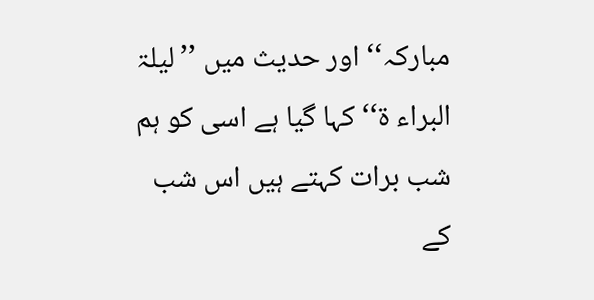مبارکہ‘‘ اور حدیث میں ’’لیلۃ البراء ۃ‘‘ کہا گیا ہے اسی کو ہم شب برات کہتے ہیں اس شب کے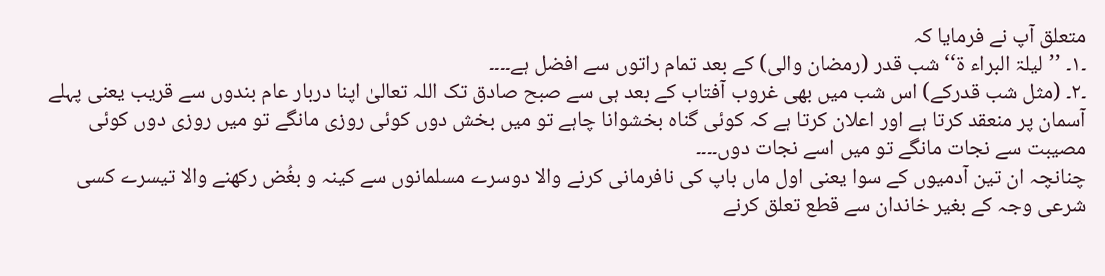متعلق آپ نے فرمایا کہ
۔۱۔ ’’لیلۃ البراء ۃ‘‘ شب قدر (رمضان والی) کے بعد تمام راتوں سے افضل ہے۔۔۔۔
۔۲۔ (مثل شب قدرکے) اس شب میں بھی غروب آفتاب کے بعد ہی سے صبح صادق تک اللہ تعالیٰ اپنا دربار عام بندوں سے قریب یعنی پہلے آسمان پر منعقد کرتا ہے اور اعلان کرتا ہے کہ کوئی گناہ بخشوانا چاہے تو میں بخش دوں کوئی روزی مانگے تو میں روزی دوں کوئی مصیبت سے نجات مانگے تو میں اسے نجات دوں۔۔۔۔
چنانچہ ان تین آدمیوں کے سوا یعنی اول ماں باپ کی نافرمانی کرنے والا دوسرے مسلمانوں سے کینہ و بغُض رکھنے والا تیسرے کسی شرعی وجہ کے بغیر خاندان سے قطع تعلق کرنے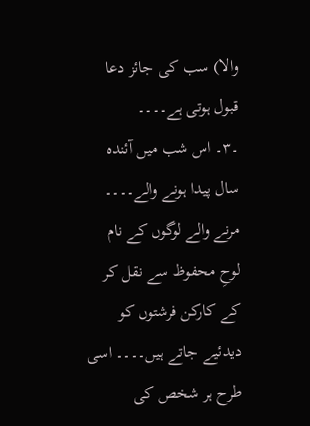والا) سب کی جائز دعا قبول ہوتی ہے۔۔۔۔
۔۳۔ اس شب میں آئندہ سال پیدا ہونے والے۔۔۔۔ مرنے والے لوگوں کے نام لوحِ محفوظ سے نقل کر کے کارکن فرشتوں کو دیدئیے جاتے ہیں۔۔۔۔ اسی طرح ہر شخص کی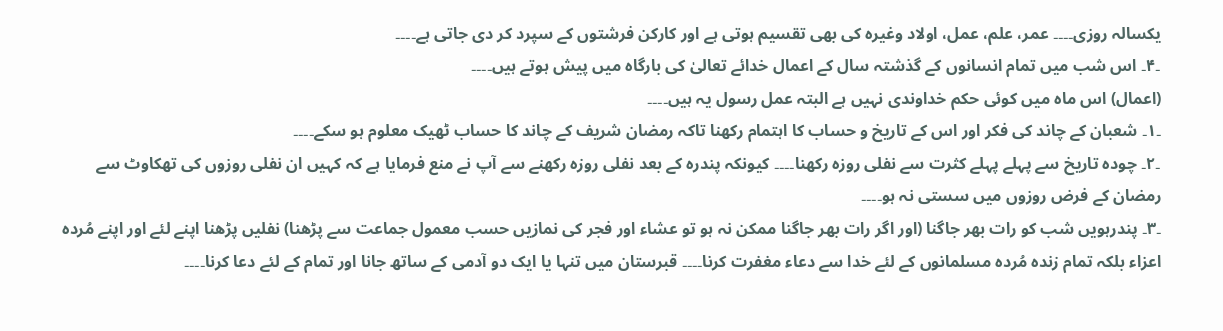یکسالہ روزی۔۔۔۔ عمر، علم، عمل، اولاد وغیرہ کی بھی تقسیم ہوتی ہے اور کارکن فرشتوں کے سپرد کر دی جاتی ہے۔۔۔۔
۔۴۔ اس شب میں تمام انسانوں کے گذشتہ سال کے اعمال خدائے تعالیٰ کی بارگاہ میں پیش ہوتے ہیں۔۔۔۔
(اعمال) اس ماہ میں کوئی حکم خداوندی نہیں ہے البتہ عمل رسول یہ ہیں۔۔۔۔
۔۱۔ شعبان کے چاند کی فکر اور اس کے تاریخ و حساب کا اہتمام رکھنا تاکہ رمضان شریف کے چاند کا حساب ٹھیک معلوم ہو سکے۔۔۔۔
۔۲۔ چودہ تاریخ سے پہلے پہلے کثرت سے نفلی روزہ رکھنا۔۔۔۔ کیونکہ پندرہ کے بعد نفلی روزہ رکھنے سے آپ نے منع فرمایا ہے کہ کہیں ان نفلی روزوں کی تھکاوٹ سے رمضان کے فرض روزوں میں سستی نہ ہو۔۔۔۔
۔۳۔ پندرہویں شب کو رات بھر جاگنا (اور اگر رات بھر جاگنا ممکن نہ ہو تو عشاء اور فجر کی نمازیں حسب معمول جماعت سے پڑھنا) نفلیں پڑھنا اپنے لئے اور اپنے مُردہ اعزاء بلکہ تمام زندہ مُردہ مسلمانوں کے لئے خدا سے دعاء مغفرت کرنا۔۔۔۔ قبرستان میں تنہا یا ایک دو آدمی کے ساتھ جانا اور تمام کے لئے دعا کرنا۔۔۔۔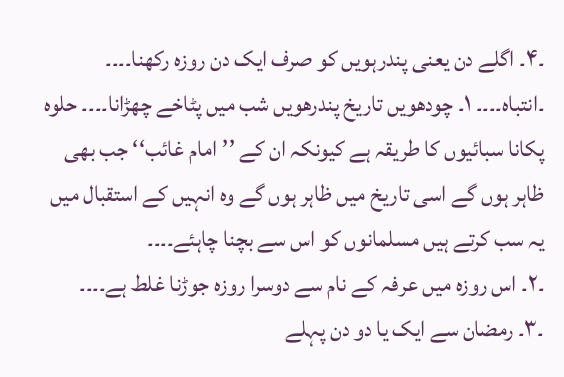۔۴۔ اگلے دن یعنی پندرہویں کو صرف ایک دن روزہ رکھنا۔۔۔۔
۔انتباہ۔۔۔۔ ۱۔ چودھویں تاریخ پندرھویں شب میں پٹاخے چھڑانا۔۔۔۔ حلوہ پکانا سبائیوں کا طریقہ ہے کیونکہ ان کے ’’امام غائب‘‘ جب بھی ظاہر ہوں گے اسی تاریخ میں ظاہر ہوں گے وہ انہیں کے استقبال میں یہ سب کرتے ہیں مسلمانوں کو اس سے بچنا چاہئے۔۔۔۔
۔۲۔ اس روزہ میں عرفہ کے نام سے دوسرا روزہ جوڑنا غلط ہے۔۔۔۔
۔۳۔ رمضان سے ایک یا دو دن پہلے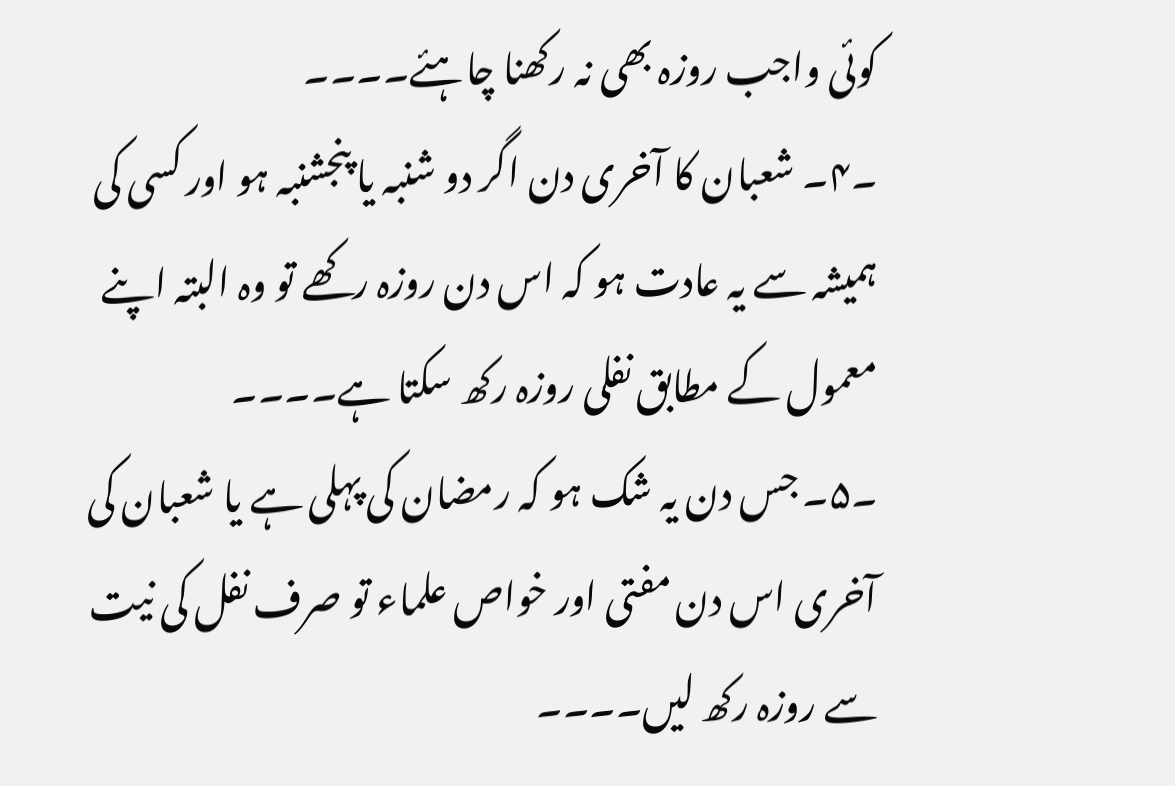کوئی واجب روزہ بھی نہ رکھنا چاہئے۔۔۔۔
۔۴۔ شعبان کا آخری دن اگر دو شنبہ یا پنجشنبہ ہو اور کسی کی ہمیشہ سے یہ عادت ہو کہ اس دن روزہ رکھے تو وہ البتہ اپنے معمول کے مطابق نفلی روزہ رکھ سکتا ہے۔۔۔۔
۔۵۔ جس دن یہ شک ہو کہ رمضان کی پہلی ہے یا شعبان کی آخری اس دن مفتی اور خواص علماء تو صرف نفل کی نیت سے روزہ رکھ لیں۔۔۔۔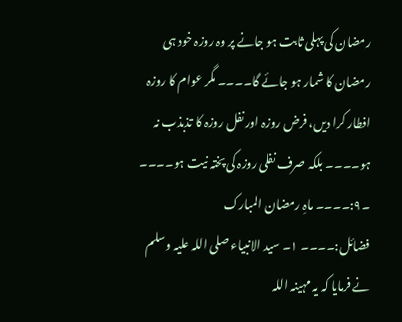رمضان کی پہلی ثابت ہو جانے پر وہ روزہ خود ہی رمضان کا شمار ہو جائے گا۔۔۔۔ مگر عوام کا روزہ افطار کرا دیں، فرض روزہ اور نفل روزہ کا تذبذب نہ ہو۔۔۔۔ بلکہ صرف نفلی روزہ کی پختہ نیت ہو۔۔۔۔
۔۹:۔۔۔۔ ماہِ رمضان المبارک
فضائل:۔۔۔۔ ۱۔ سید الانبیاء صلی اللہ علیہ وسلم نے فرمایا کہ یہ مہینہ اللہ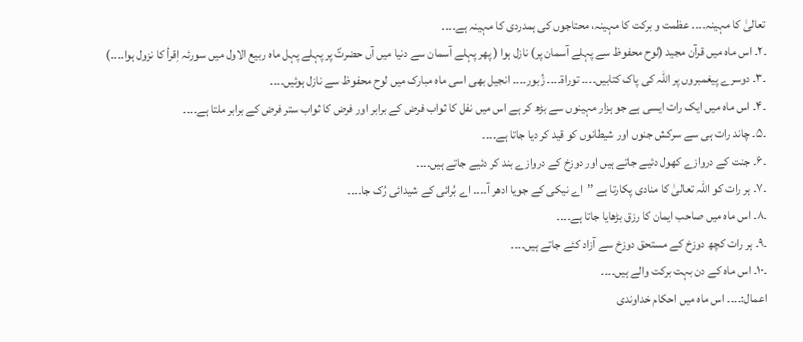تعالیٰ کا مہینہ۔۔۔۔ عظمت و برکت کا مہینہ، محتاجوں کی ہمدردی کا مہینہ ہے۔۔۔۔
۔۲۔ اس ماہ میں قرآن مجید (لوح محفوظ سے پہلے آسمان پر) نازل ہوا ( پھر پہلے آسمان سے دنیا میں آں حضرتؐ پر پہلے پہل ماہ ربیع الاول میں سورئہ اِقرأ کا نزول ہوا۔۔۔۔)
۔۳۔ دوسرے پیغمبروں پر اللہ کی پاک کتابیں۔۔۔۔ توراۃ۔۔۔۔ زُبور۔۔۔۔ انجیل بھی اسی ماہ مبارک میں لوح محفوظ سے نازل ہوئیں۔۔۔۔
۔۴۔ اس ماہ میں ایک رات ایسی ہے جو ہزار مہینوں سے بڑھ کر ہے اس میں نفل کا ثواب فرض کے برابر اور فرض کا ثواب ستر فرض کے برابر ملتا ہے۔۔۔۔
۔۵۔ چاند رات ہی سے سرکش جنوں اور شیطانوں کو قید کر دیا جاتا ہے۔۔۔۔
۔۶۔ جنت کے دروازے کھول دئیے جاتے ہیں اور دوزخ کے دروازے بند کر دئیے جاتے ہیں۔۔۔۔
۔۷۔ ہر رات کو اللہ تعالیٰ کا منادی پکارتا ہے ’’اے نیکی کے جویا ادھر آ۔۔۔۔ اے بُرائی کے شیدائی رُک جا۔۔۔۔
۔۸۔ اس ماہ میں صاحب ایمان کا رزق بڑھایا جاتا ہے۔۔۔۔
۔۹۔ ہر رات کچھ دوزخ کے مستحق دوزخ سے آزاد کئے جاتے ہیں۔۔۔۔
۔۱۰۔ اس ماہ کے دن بہت برکت والے ہیں۔۔۔۔
اعمال:۔۔۔۔ اس ماہ میں احکام خداوندی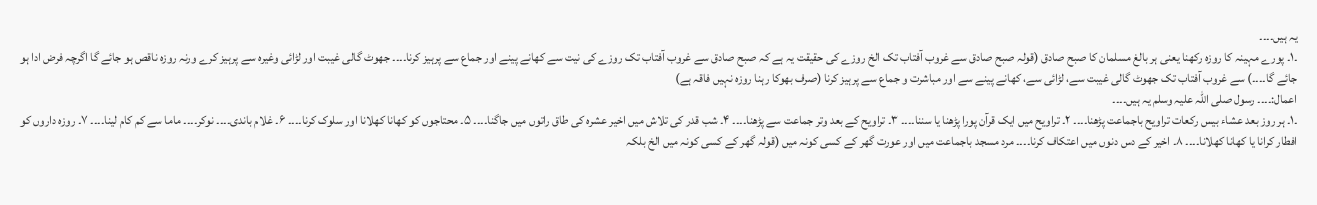یہ ہیں۔۔۔۔
۔۱۔ پورے مہینہ کا روزہ رکھنا یعنی ہر بالغ مسلمان کا صبح صادق (قولہ صبح صادق سے غروب آفتاب تک الخ روزے کی حقیقت یہ ہے کہ صبح صادق سے غروب آفتاب تک روزے کی نیت سے کھانے پینے اور جماع سے پرہیز کرنا۔۔۔۔ جھوٹ گالی غیبت اور لڑائی وغیرہ سے پرہیز کرے ورنہ روزہ ناقص ہو جائے گا اگرچہ فرض ادا ہو جائے گا۔۔۔۔) سے غروب آفتاب تک جھوٹ گالی غیبت سے، لڑائی سے، کھانے پینے سے اور مباشرت و جماع سے پرہیز کرنا (صرف بھوکا رہنا روزہ نہیں فاقہ ہے)
اعمال:۔۔۔۔ رسول صلی اللہ علیہ وسلم یہ ہیں۔۔۔۔
۔۱۔ ہر روز بعد عشاء بیس رکعات تراویح باجماعت پڑھنا۔۔۔۔ ۲۔ تراویح میں ایک قرآن پورا پڑھنا یا سننا۔۔۔۔ ۳۔ تراویح کے بعد وتر جماعت سے پڑھنا۔۔۔۔ ۴۔ شب قدر کی تلاش میں اخیر عشرہ کی طاق راتوں میں جاگنا۔۔۔۔ ۵۔ محتاجوں کو کھانا کھلانا اور سلوک کرنا۔۔۔۔ ۶۔ غلام باندی۔۔۔۔ نوکر۔۔۔۔ ماما سے کم کام لینا۔۔۔۔ ۷۔ روزہ داروں کو افطار کرانا یا کھانا کھلانا۔۔۔۔ ۸۔ اخیر کے دس دنوں میں اعتکاف کرنا۔۔۔۔ مرد مسجد باجماعت میں اور عورت گھر کے کسی کونہ میں (قولہ گھر کے کسی کونہ میں الخ بلکہ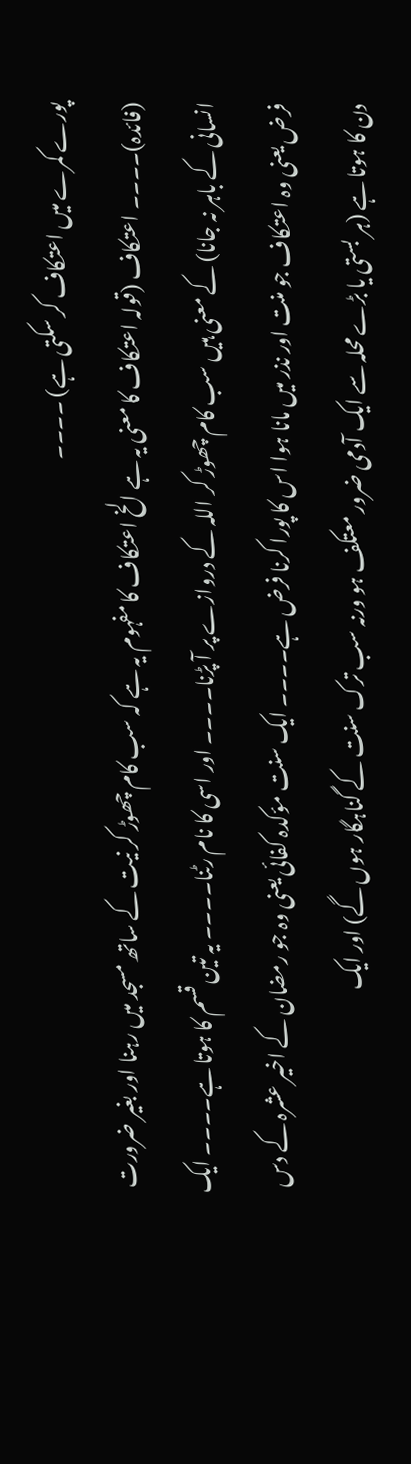پورے کمرے میں اعتکاف کر سکتی ہے) ۔۔۔۔
(فائدہ)۔۔۔۔ اعتکاف (قولہ اعتکاف کا معنی یہ ہے الخ اعتکاف کا مفہوم یہ ہے کہ سب کام چھوڑ کر نیت کے ساتھ مسجد میں رہنا اور بغیر ضرورت انسانی کے باہر نہ جانا) کے معنی ہیں سب کام چھوڑ کر اللہ کے دروازے پر آ پڑنا۔۔۔۔ اور اسی کا نام رٹنا۔۔۔۔ یہ تین قسم کا ہوتا ہے۔۔۔۔ ایک فرض یعنی وہ اعتکاف جو منت اور نذر میں مانا ہوا اس کا پورا کرنا فرض ہے۔۔۔۔ ایک سنت مؤکدہ کفائی یعنی وہ جو رمضان کے اخیر عشرہ کے دس دن کا ہوتا ہے (ہر بستی یا بڑے محلہ سے ایک آدمی ضرور معتکف ہو ورنہ سب ترک سنت کے گناہگار ہوں گے) اور ایک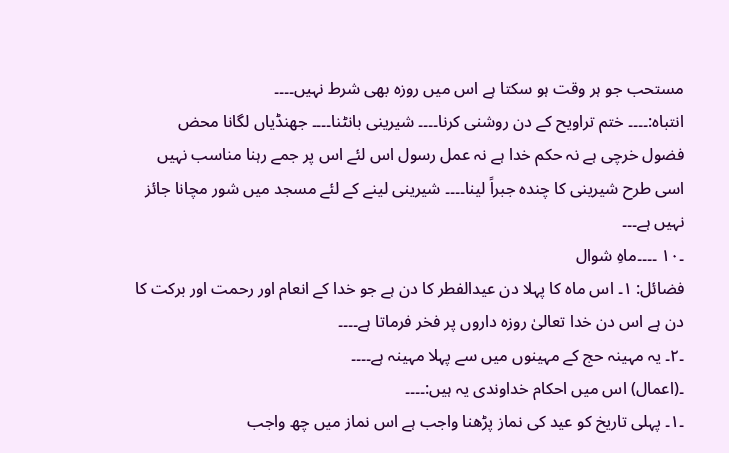مستحب جو ہر وقت ہو سکتا ہے اس میں روزہ بھی شرط نہیں۔۔۔۔
انتباہ:۔۔۔۔ ختم تراویح کے دن روشنی کرنا۔۔۔۔ شیرینی بانٹنا۔۔۔۔ جھنڈیاں لگانا محض فضول خرچی ہے نہ حکم خدا ہے نہ عمل رسول اس لئے اس پر جمے رہنا مناسب نہیں اسی طرح شیرینی کا چندہ جبراً لینا۔۔۔۔ شیرینی لینے کے لئے مسجد میں شور مچانا جائز نہیں ہے۔۔۔
۔۱۰ ۔۔۔۔ماہِ شوال
فضائل: ۱۔ اس ماہ کا پہلا دن عیدالفطر کا دن ہے جو خدا کے انعام اور رحمت اور برکت کا دن ہے اس دن خدا تعالیٰ روزہ داروں پر فخر فرماتا ہے۔۔۔۔
۔۲۔ یہ مہینہ حج کے مہینوں میں سے پہلا مہینہ ہے۔۔۔۔
۔(اعمال) اس میں احکام خداوندی یہ ہیں:۔۔۔۔
۔۱۔ پہلی تاریخ کو عید کی نماز پڑھنا واجب ہے اس نماز میں چھ واجب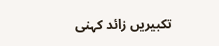تکبیریں زائد کہنی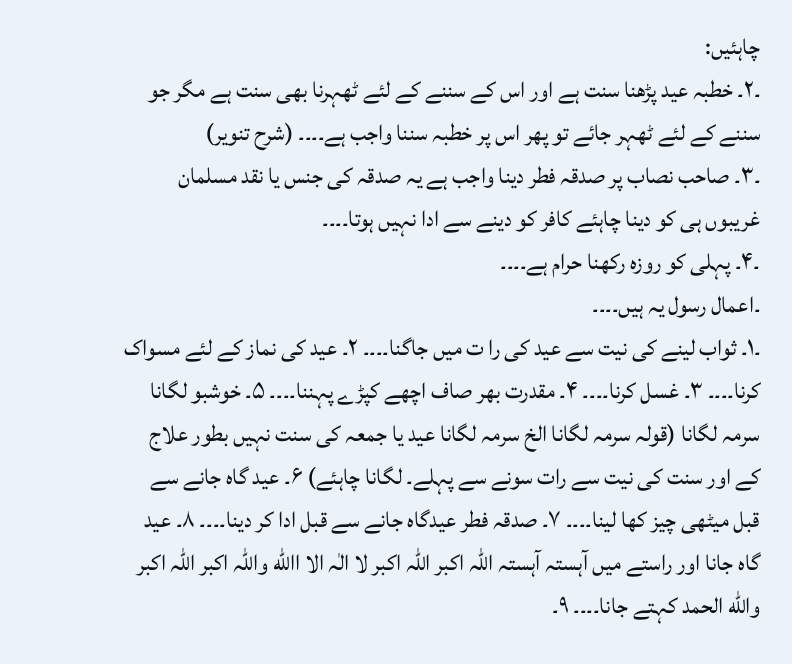چاہئیں:
۔۲۔ خطبہ عید پڑھنا سنت ہے اور اس کے سننے کے لئے ٹھہرنا بھی سنت ہے مگر جو سننے کے لئے ٹھہر جائے تو پھر اس پر خطبہ سننا واجب ہے۔۔۔۔ (شرح تنویر)
۔۳۔ صاحب نصاب پر صدقہ فطر دینا واجب ہے یہ صدقہ کی جنس یا نقد مسلمان غریبوں ہی کو دینا چاہئے کافر کو دینے سے ادا نہیں ہوتا۔۔۔۔
۔۴۔ پہلی کو روزہ رکھنا حرام ہے۔۔۔۔
۔اعمال رسول یہ ہیں۔۔۔۔
۔۱۔ ثواب لینے کی نیت سے عید کی را ت میں جاگنا۔۔۔۔ ۲۔ عید کی نماز کے لئے مسواک کرنا۔۔۔۔ ۳۔ غسل کرنا۔۔۔۔ ۴۔ مقدرت بھر صاف اچھے کپڑے پہننا۔۔۔۔ ۵۔ خوشبو لگانا سرمہ لگانا (قولہ سرمہ لگانا الخ سرمہ لگانا عید یا جمعہ کی سنت نہیں بطور علاج کے اور سنت کی نیت سے رات سونے سے پہلے۔ لگانا چاہئے) ۶۔ عید گاہ جانے سے قبل میٹھی چیز کھا لینا۔۔۔۔ ۷۔ صدقہ فطر عیدگاہ جانے سے قبل ادا کر دینا۔۔۔۔ ۸۔ عید گاہ جانا اور راستے میں آہستہ آہستہ اللہ اکبر اللہ اکبر لا الٰہ الا االله واللہ اکبر اللہ اکبر والله الحمد کہتے جانا۔۔۔۔ ۹۔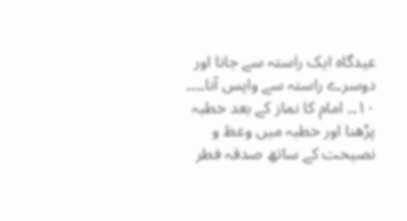عیدگاہ ایک راستہ سے جانا اور دوسرے راستہ سے واپس آنا۔۔۔۔ ۱۰۔۔ امام کا نماز کے بعد خطبہ پڑھنا اور خطبہ میں وعظ و نصیحت کے ساتھ صدقہ فطر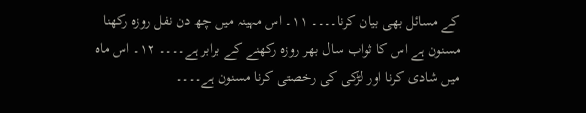کے مسائل بھی بیان کرنا۔۔۔۔ ۱۱۔ اس مہینہ میں چھ دن نفل روزہ رکھنا مسنون ہے اس کا ثواب سال بھر روزہ رکھنے کے برابر ہے۔۔۔۔ ۱۲۔ اس ماہ میں شادی کرنا اور لڑکی کی رخصتی کرنا مسنون ہے۔۔۔۔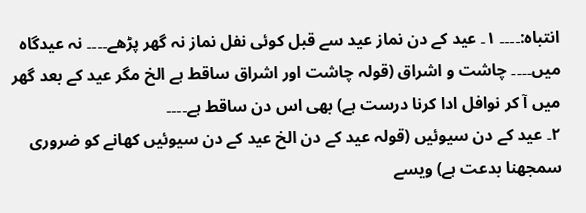انتباہ:۔۔۔۔ ۱۔ عید کے دن نماز عید سے قبل کوئی نفل نماز نہ گھر پڑھے۔۔۔۔ نہ عیدگاہ میں۔۔۔۔ چاشت و اشراق (قولہ چاشت اور اشراق ساقط ہے الخ مگر عید کے بعد گھر میں آ کر نوافل ادا کرنا درست ہے) بھی اس دن ساقط ہے۔۔۔۔
۲۔ عید کے دن سیوئیں (قولہ عید کے دن الخ عید کے دن سیوئیں کھانے کو ضروری سمجھنا بدعت ہے) ویسے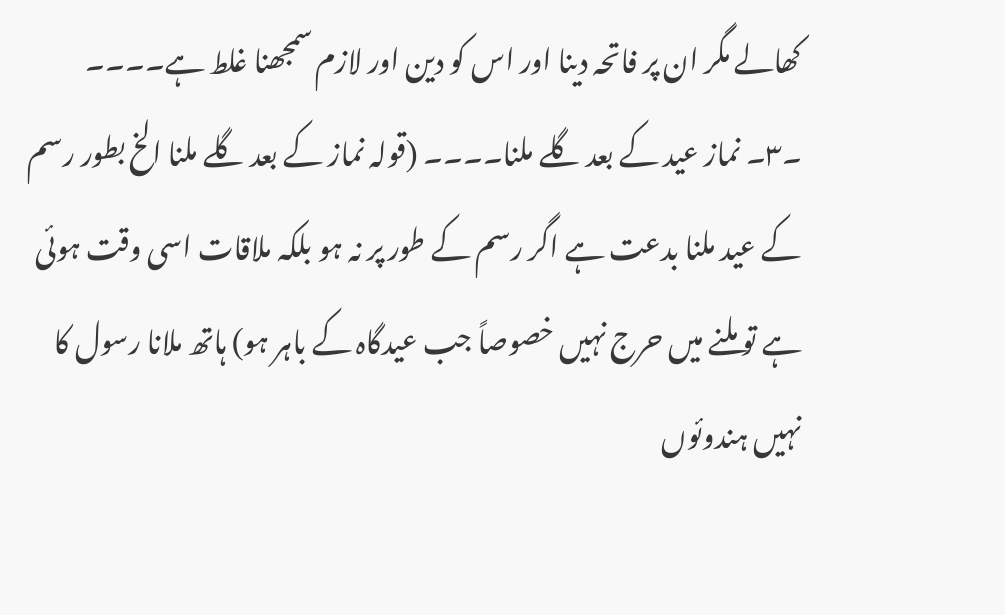کھالے مگر ان پر فاتحہ دینا اور اس کو دین اور لازم سمجھنا غلط ہے۔۔۔۔
۔۳۔ نماز عید کے بعد گلے ملنا۔۔۔۔ (قولہ نماز کے بعد گلے ملنا الخ بطور رسم کے عید ملنا بدعت ہے اگر رسم کے طور پر نہ ہو بلکہ ملاقات اسی وقت ہوئی ہے تو ملنے میں حرج نہیں خصوصاً جب عیدگاہ کے باہر ہو) ہاتھ ملانا رسول کا نہیں ہندوئوں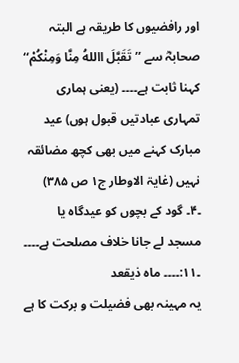اور رافضیوں کا طریقہ ہے البتہ صحابہؓ سے ’’تَقَبَّلَ االلهُ مِنَّا وَمِنْکُمْ‘‘ کہنا ثابت ہے۔۔۔۔ (یعنی ہماری تمہاری عبادتیں قبول ہوں) عید مبارک کہنے میں بھی کچھ مضائقہ نہیں (غایۃ الاوطار ج۱ ص ۳۸۵)
۔۴۔ گود کے بچوں کو عیدگاہ یا مسجد لے جانا خلاف مصلحت ہے۔۔۔۔
۔۱۱:۔۔۔۔ ماہ ذیقعد
یہ مہینہ بھی فضیلت و برکت کا ہے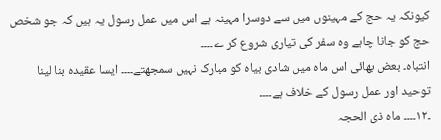کیونکہ یہ حج کے مہینوں میں سے دوسرا مہینہ ہے اس میں عمل رسول یہ ہیں کہ جو شخص حج کو جانا چاہے وہ سفر کی تیاری شروع کر ے۔۔۔۔
انتباہ۔ بعض بھائی اس ماہ میں شادی بیاہ کو مبارک نہیں سمجھتے۔۔۔۔ ایسا عقیدہ بنا لینا توحید اور عمل رسول کے خلاف ہے۔۔۔۔
۔۱۲۔۔۔۔ ماہ ذی الحجہ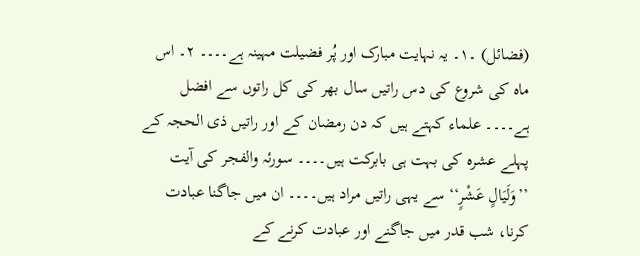(فضائل) ۔۱۔ یہ نہایت مبارک اور پُر فضیلت مہینہ ہے۔۔۔۔ ۲۔ اس ماہ کی شروع کی دس راتیں سال بھر کی کل راتوں سے افضل ہے۔۔۔۔ علماء کہتے ہیں کہ دن رمضان کے اور راتیں ذی الحجہ کے پہلے عشرہ کی بہت ہی بابرکت ہیں۔۔۔۔ سورئہ والفجر کی آیت ’’وَلَیَالٍ عَشْرٍ‘‘ سے یہی راتیں مراد ہیں۔۔۔۔ ان میں جاگنا عبادت کرنا، شب قدر میں جاگنے اور عبادت کرنے کے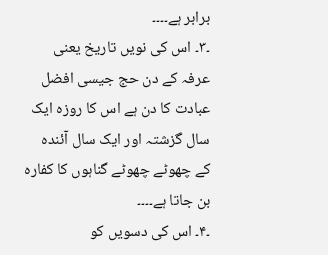برابر ہے۔۔۔۔
۔۳۔ اس کی نویں تاریخ یعنی عرفہ کے دن حج جیسی افضل عبادت کا دن ہے اس کا روزہ ایک سال گزشتہ اور ایک سال آئندہ کے چھوٹے چھوٹے گناہوں کا کفارہ بن جاتا ہے۔۔۔۔
۔۴۔ اس کی دسویں کو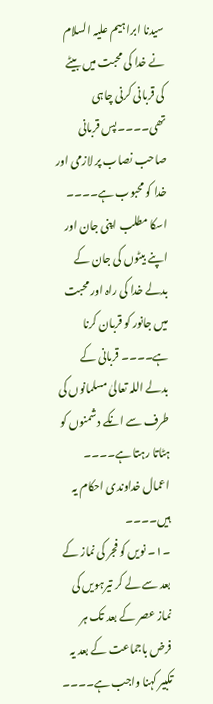سیدنا ابراہیم علیہ السلام نے خدا کی محبت میں بیٹے کی قربانی کرنی چاہی تھی۔۔۔۔ پس قربانی صاحب نصاب پر لازمی اور خدا کو محبوب ہے۔۔۔۔
اسکا مطلب اپنی جان اور اپنے بیٹوں کی جان کے بدلے خدا کی راہ اور محبت میں جانور کو قربان کرنا ہے۔۔۔۔ قربانی کے بدلے اللہ تعالیٰ مسلمانوں کی طرف سے انکے دشمنوں کو ہٹاتا رہتا ہے۔۔۔۔
اعمال خداوندی احکام یہ ہیں۔۔۔۔
۔۱۔ نویں کو فجر کی نماز کے بعد سے لے کر تیرہویں کی نماز عصر کے بعد تک ہر فرض باجماعت کے بعد یہ تکبیر کہنا واجب ہے۔۔۔۔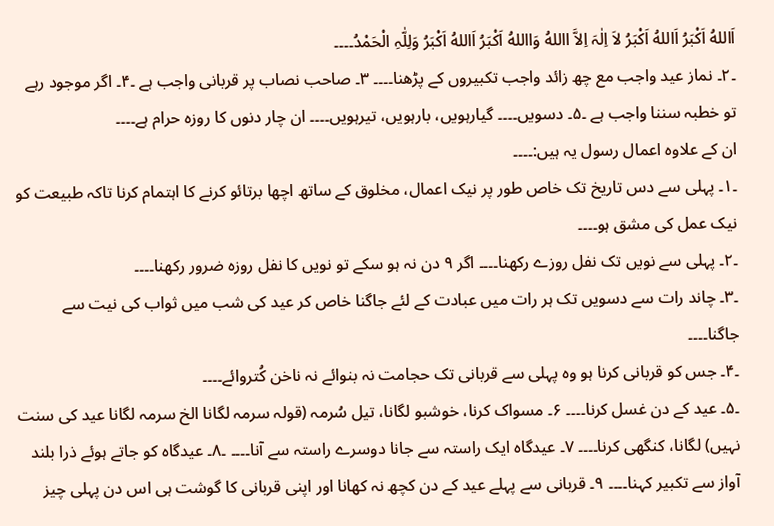اَاللهُ اَکْبَرُ اَاللهُ اَکْبَرُ لاَ اِلٰہَ اِلاَّ االلهُ وَااللهُ اَکْبَرُ اَاللهُ اَکْبَرُ وَلِلّٰہِ الْحَمْدُ۔۔۔۔
۔۲۔ نماز عید واجب مع چھ زائد واجب تکبیروں کے پڑھنا۔۔۔۔ ۳۔ صاحب نصاب پر قربانی واجب ہے ۔۴۔ اگر موجود رہے تو خطبہ سننا واجب ہے ۔۵۔ دسویں۔۔۔۔ گیارہویں، بارہویں، تیرہویں۔۔۔۔ ان چار دنوں کا روزہ حرام ہے۔۔۔۔
ان کے علاوہ اعمال رسول یہ ہیں:۔۔۔۔
۔۱۔ پہلی سے دس تاریخ تک خاص طور پر نیک اعمال، مخلوق کے ساتھ اچھا برتائو کرنے کا اہتمام کرنا تاکہ طبیعت کو نیک عمل کی مشق ہو۔۔۔۔
۔۲۔ پہلی سے نویں تک نفل روزے رکھنا۔۔۔۔ اگر ۹ دن نہ ہو سکے تو نویں کا نفل روزہ ضرور رکھنا۔۔۔۔
۔۳۔ چاند رات سے دسویں تک ہر رات میں عبادت کے لئے جاگنا خاص کر عید کی شب میں ثواب کی نیت سے جاگنا۔۔۔۔
۔۴۔ جس کو قربانی کرنا ہو وہ پہلی سے قربانی تک حجامت نہ بنوائے نہ ناخن کُتروائے۔۔۔۔
۔۵۔ عید کے دن غسل کرنا۔۔۔۔ ۶۔ مسواک کرنا، خوشبو لگانا، تیل سُرمہ (قولہ سرمہ لگانا الخ سرمہ لگانا عید کی سنت نہیں) لگانا، کنگھی کرنا۔۔۔۔ ۷۔ عیدگاہ ایک راستہ سے جانا دوسرے راستہ سے آنا۔۔۔۔ ۔۸۔ عیدگاہ کو جاتے ہوئے ذرا بلند آواز سے تکبیر کہنا۔۔۔۔ ۹۔ قربانی سے پہلے عید کے دن کچھ نہ کھانا اور اپنی قربانی کا گوشت ہی اس دن پہلی چیز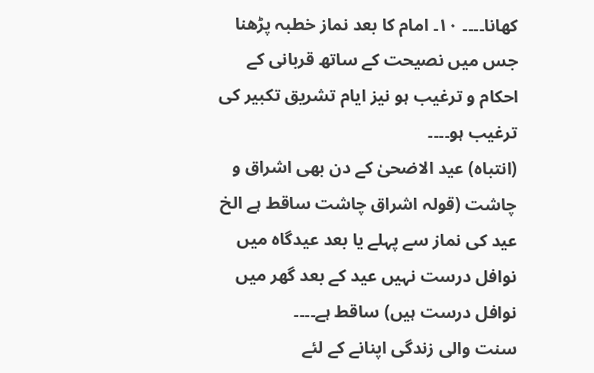کھانا۔۔۔۔ ۱۰۔ امام کا بعد نماز خطبہ پڑھنا جس میں نصیحت کے ساتھ قربانی کے احکام و ترغیب ہو نیز ایام تشریق تکبیر کی ترغیب ہو۔۔۔۔
(انتباہ) عید الاضحیٰ کے دن بھی اشراق و چاشت (قولہ اشراق چاشت ساقط ہے الخ عید کی نماز سے پہلے یا بعد عیدگاہ میں نوافل درست نہیں عید کے بعد گھر میں نوافل درست ہیں) ساقط ہے۔۔۔۔
سنت والی زندگی اپنانے کے لئے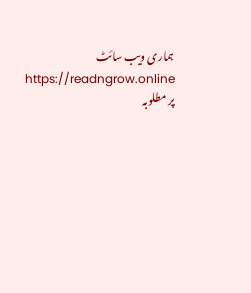ہماری ویب سائٹ
https://readngrow.online
پر مطلوبہ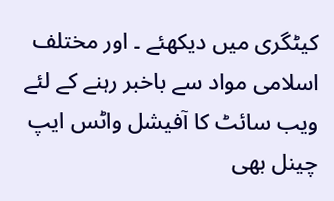کیٹگری میں دیکھئے ۔ اور مختلف اسلامی مواد سے باخبر رہنے کے لئے ویب سائٹ کا آفیشل واٹس ایپ چینل بھی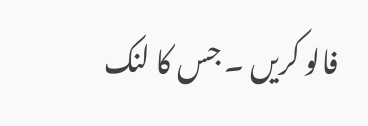فالو کریں ۔ جس کا لنک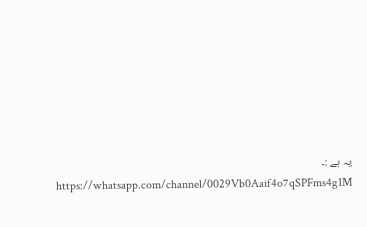یہ ہے :۔
https://whatsapp.com/channel/0029Vb0Aaif4o7qSPFms4g1M